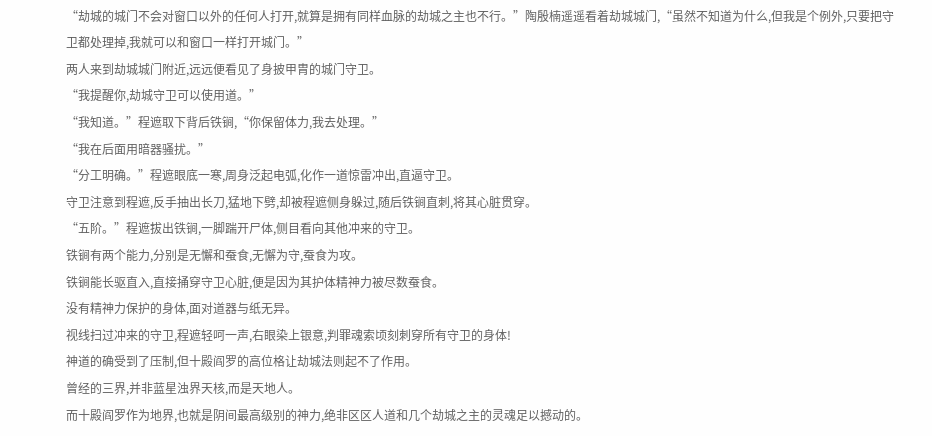“劫城的城门不会对窗口以外的任何人打开,就算是拥有同样血脉的劫城之主也不行。”陶殷楠遥遥看着劫城城门,“虽然不知道为什么,但我是个例外,只要把守卫都处理掉,我就可以和窗口一样打开城门。”
两人来到劫城城门附近,远远便看见了身披甲胄的城门守卫。
“我提醒你,劫城守卫可以使用道。”
“我知道。”程遮取下背后铁锏,“你保留体力,我去处理。”
“我在后面用暗器骚扰。”
“分工明确。”程遮眼底一寒,周身泛起电弧,化作一道惊雷冲出,直逼守卫。
守卫注意到程遮,反手抽出长刀,猛地下劈,却被程遮侧身躲过,随后铁锏直刺,将其心脏贯穿。
“五阶。”程遮拔出铁锏,一脚踹开尸体,侧目看向其他冲来的守卫。
铁锏有两个能力,分别是无懈和蚕食,无懈为守,蚕食为攻。
铁锏能长驱直入,直接捅穿守卫心脏,便是因为其护体精神力被尽数蚕食。
没有精神力保护的身体,面对道器与纸无异。
视线扫过冲来的守卫,程遮轻呵一声,右眼染上银意,判罪魂索顷刻刺穿所有守卫的身体!
神道的确受到了压制,但十殿阎罗的高位格让劫城法则起不了作用。
曾经的三界,并非蓝星浊界天核,而是天地人。
而十殿阎罗作为地界,也就是阴间最高级别的神力,绝非区区人道和几个劫城之主的灵魂足以撼动的。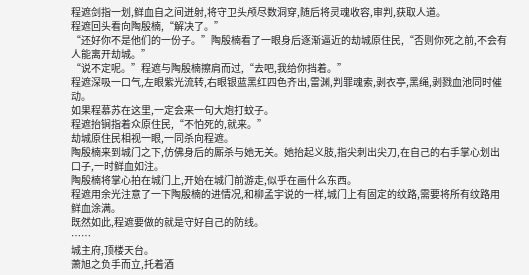程遮剑指一划,鲜血自之间迸射,将守卫头颅尽数洞穿,随后将灵魂收容,审判,获取人道。
程遮回头看向陶殷楠,“解决了。”
“还好你不是他们的一份子。”陶殷楠看了一眼身后逐渐逼近的劫城原住民,“否则你死之前,不会有人能离开劫城。”
“说不定呢。”程遮与陶殷楠擦肩而过,“去吧,我给你挡着。”
程遮深吸一口气,左眼紫光流转,右眼银蓝黑红四色齐出,雷渊,判罪魂索,剥衣亭,黑绳,剥戮血池同时催动。
如果程慕苏在这里,一定会来一句大炮打蚊子。
程遮抬锏指着众原住民,“不怕死的,就来。”
劫城原住民相视一眼,一同杀向程遮。
陶殷楠来到城门之下,仿佛身后的厮杀与她无关。她抬起义肢,指尖刺出尖刀,在自己的右手掌心划出口子,一时鲜血如注。
陶殷楠将掌心拍在城门上,开始在城门前游走,似乎在画什么东西。
程遮用余光注意了一下陶殷楠的进情况,和柳孟宇说的一样,城门上有固定的纹路,需要将所有纹路用鲜血涂满。
既然如此,程遮要做的就是守好自己的防线。
……
城主府,顶楼天台。
萧旭之负手而立,托着酒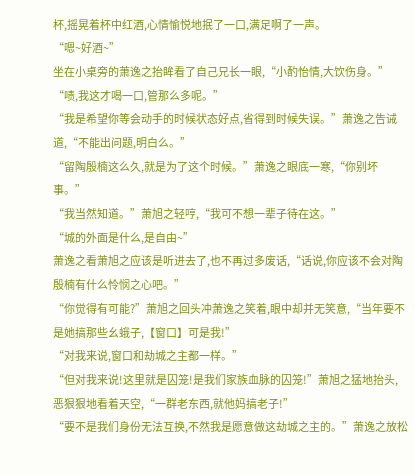杯,摇晃着杯中红酒,心情愉悦地抿了一口,满足啊了一声。
“嗯~好酒~”
坐在小桌旁的萧逸之抬眸看了自己兄长一眼,“小酌怡情,大饮伤身。”
“啧,我这才喝一口,管那么多呢。”
“我是希望你等会动手的时候状态好点,省得到时候失误。”萧逸之告诫道,“不能出问题,明白么。”
“留陶殷楠这么久,就是为了这个时候。”萧逸之眼底一寒,“你别坏事。”
“我当然知道。”萧旭之轻哼,“我可不想一辈子待在这。”
“城的外面是什么,是自由~”
萧逸之看萧旭之应该是听进去了,也不再过多废话,“话说,你应该不会对陶殷楠有什么怜悯之心吧。”
“你觉得有可能?”萧旭之回头冲萧逸之笑着,眼中却并无笑意,“当年要不是她搞那些幺蛾子,【窗口】可是我!”
“对我来说,窗口和劫城之主都一样。”
“但对我来说!这里就是囚笼!是我们家族血脉的囚笼!”萧旭之猛地抬头,恶狠狠地看着天空,“一群老东西,就他妈搞老子!”
“要不是我们身份无法互换,不然我是愿意做这劫城之主的。”萧逸之放松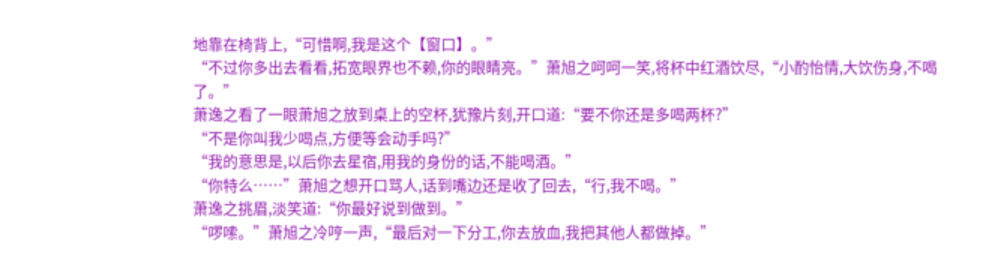地靠在椅背上,“可惜啊,我是这个【窗口】。”
“不过你多出去看看,拓宽眼界也不赖,你的眼睛亮。”萧旭之呵呵一笑,将杯中红酒饮尽,“小酌怡情,大饮伤身,不喝了。”
萧逸之看了一眼萧旭之放到桌上的空杯,犹豫片刻,开口道:“要不你还是多喝两杯?”
“不是你叫我少喝点,方便等会动手吗?”
“我的意思是,以后你去星宿,用我的身份的话,不能喝酒。”
“你特么……”萧旭之想开口骂人,话到嘴边还是收了回去,“行,我不喝。”
萧逸之挑眉,淡笑道:“你最好说到做到。”
“啰嗦。”萧旭之冷哼一声,“最后对一下分工,你去放血,我把其他人都做掉。”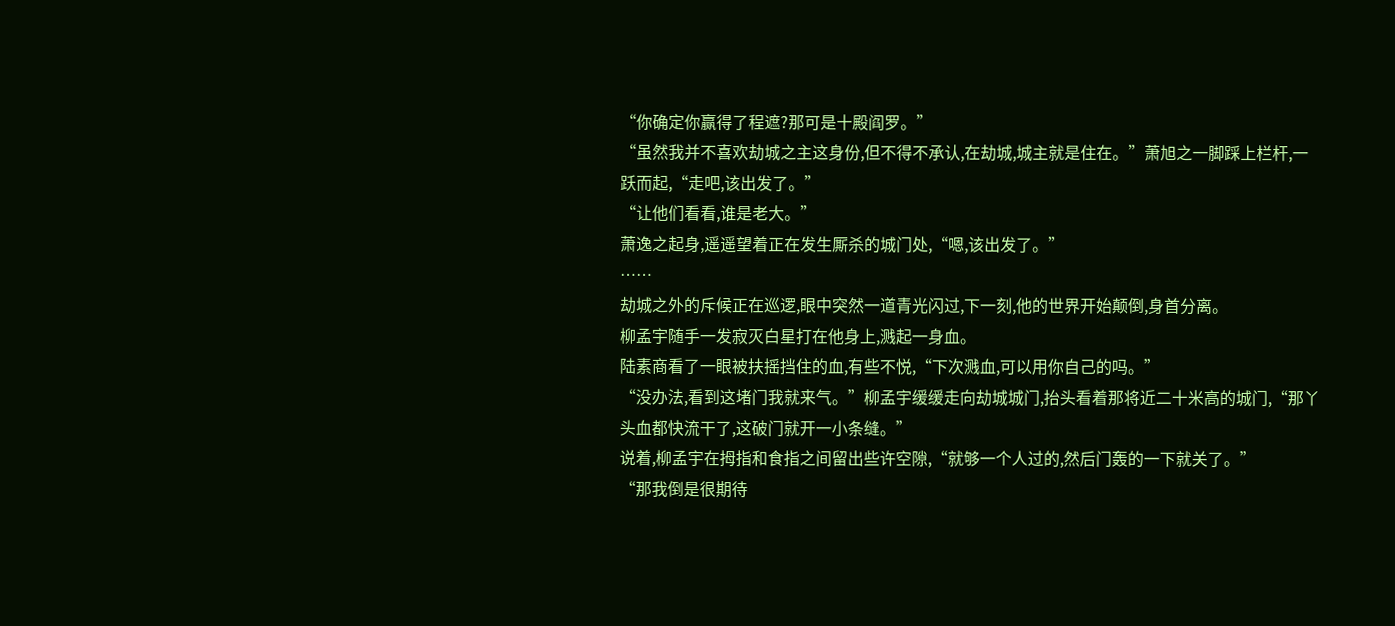“你确定你赢得了程遮?那可是十殿阎罗。”
“虽然我并不喜欢劫城之主这身份,但不得不承认,在劫城,城主就是住在。”萧旭之一脚踩上栏杆,一跃而起,“走吧,该出发了。”
“让他们看看,谁是老大。”
萧逸之起身,遥遥望着正在发生厮杀的城门处,“嗯,该出发了。”
……
劫城之外的斥候正在巡逻,眼中突然一道青光闪过,下一刻,他的世界开始颠倒,身首分离。
柳孟宇随手一发寂灭白星打在他身上,溅起一身血。
陆素商看了一眼被扶摇挡住的血,有些不悦,“下次溅血,可以用你自己的吗。”
“没办法,看到这堵门我就来气。”柳孟宇缓缓走向劫城城门,抬头看着那将近二十米高的城门,“那丫头血都快流干了,这破门就开一小条缝。”
说着,柳孟宇在拇指和食指之间留出些许空隙,“就够一个人过的,然后门轰的一下就关了。”
“那我倒是很期待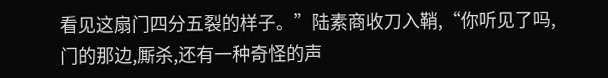看见这扇门四分五裂的样子。”陆素商收刀入鞘,“你听见了吗,门的那边,厮杀,还有一种奇怪的声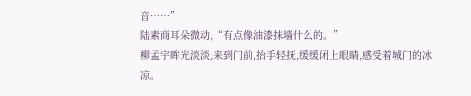音……”
陆素商耳朵微动,“有点像油漆抹墙什么的。”
柳孟宇眸光淡淡,来到门前,抬手轻抚,缓缓闭上眼睛,感受着城门的冰凉。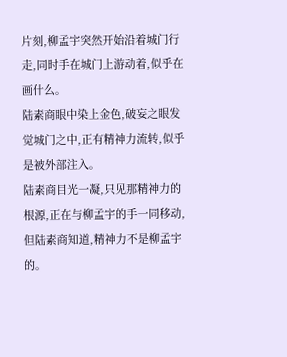片刻,柳孟宇突然开始沿着城门行走,同时手在城门上游动着,似乎在画什么。
陆素商眼中染上金色,破妄之眼发觉城门之中,正有精神力流转,似乎是被外部注入。
陆素商目光一凝,只见那精神力的根源,正在与柳孟宇的手一同移动,但陆素商知道,精神力不是柳孟宇的。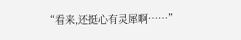“看来,还挺心有灵犀啊……”